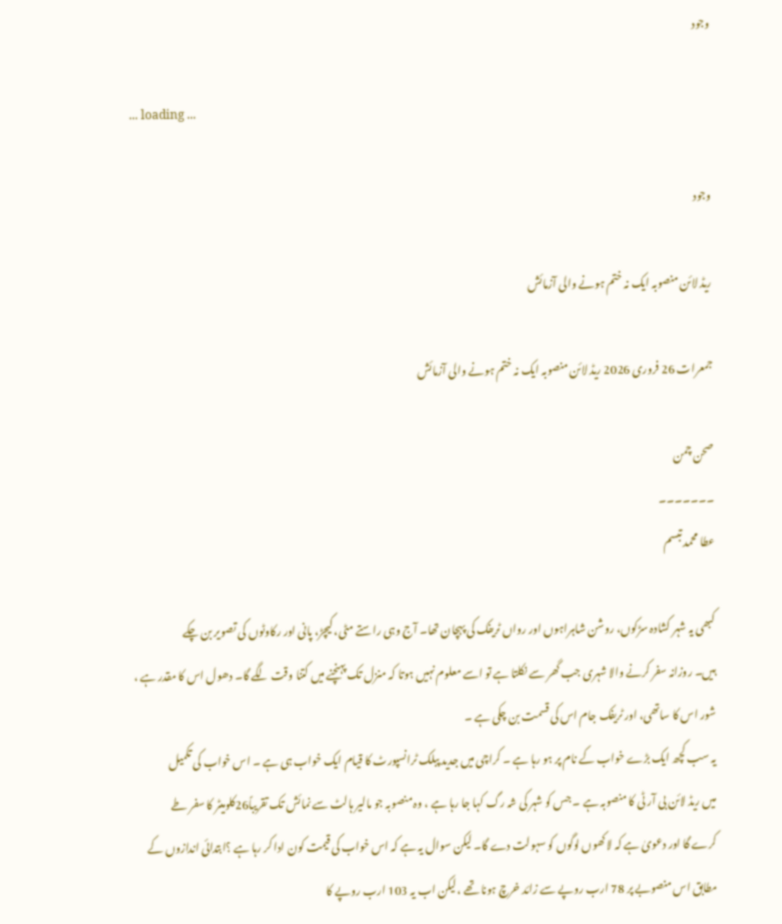وجود

... loading ...

وجود

ریڈ لائن منصوبہ ایک نہ ختم ہونے والی آزمائش

جمعرات 26 فروری 2026 ریڈ لائن منصوبہ ایک نہ ختم ہونے والی آزمائش

صحن چمن
۔۔۔۔۔۔۔
عطا محمد تبسم

کبھی یہ شہر کشادہ سڑکوں، روشن شاہراہوں اور رواں ٹریفک کی پہچان تھا۔ آج وہی راستے مٹی، کیچڑ، پانی اور رکاوٹوں کی تصویر بن چکے
ہیں۔ روزانہ سفر کرنے والا شہری جب گھر سے نکلتا ہے تو اسے معلوم نہیں ہوتا کہ منزل تک پہنچنے میں کتنا وقت لگے گا۔ دھول اس کا مقدر ہے ،
شور اس کا ساتھی، اور ٹریفک جام اس کی قسمت بن چکی ہے ۔
یہ سب کچھ ایک بڑے خواب کے نام پر ہو رہا ہے ۔ کراچی میں جدید پبلک ٹرانسپورٹ کا قیام ایک خواب ہی ہے ۔ اس خواب کی تکمیل
میں ریڈ لائن بی آر ٹی کا منصوبہ ہے ۔ جس کو شہر کی شہ رگ کہا جا رہا ہے ، وہ منصوبہ جو مالیر ہالٹ سے نمائش تک تقریباً26کلومیٹر کا سفر طے
کرے گا اور دعویٰ ہے کہ لاکھوں لوگوں کو سہولت دے گا۔ لیکن سوال یہ ہے کہ اس خواب کی قیمت کون ادا کر رہا ہے ؟ابتدائی اندازوں کے
مطابق اس منصوبے پر 78 ارب روپے سے زائد خرچ ہونا تھے ،لیکن اب یہ 103 ارب روپے کا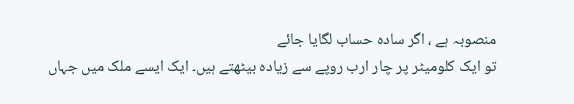منصوبہ ہے ، اگر سادہ حساب لگایا جائے
تو ایک کلومیٹر پر چار ارب روپے سے زیادہ بیٹھتے ہیں۔ ایک ایسے ملک میں جہاں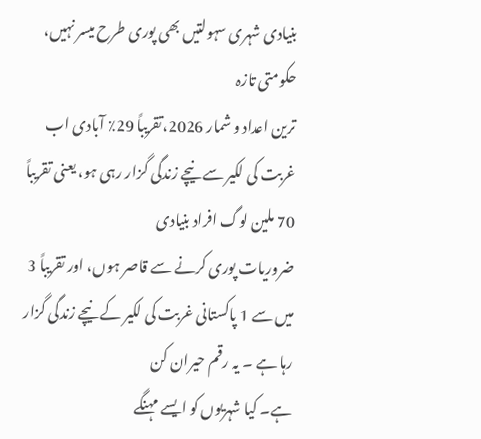بنیادی شہری سہولتیں بھی پوری طرح میسر نہیں، حکومتی تازہ
ترین اعداد و شمار 2026،تقریباً 29٪ آبادی اب غربت کی لکیر سے نیچے زندگی گزار رہی ہو، یعنی تقریباً 70 ملین لوگ افراد بنیادی
ضروریات پوری کرنے سے قاصر ہوں، اور تقریباً 3 میں سے 1 پاکستانی غربت کی لکیر کے نیچے زندگی گزار رہا ہے ۔ یہ رقم حیران کن
ہے۔ کیا شہریوں کو ایسے مہنگے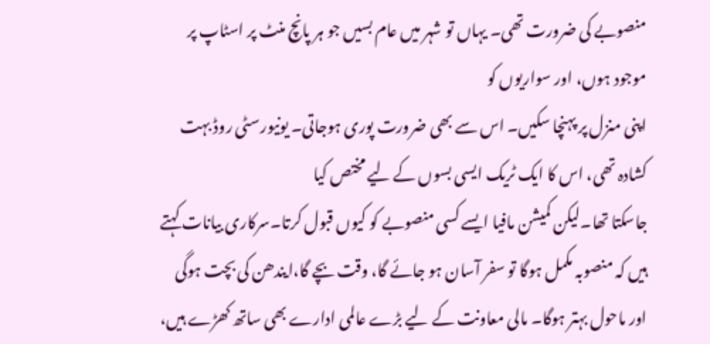منصوبے کی ضرورت تھی۔ یہاں تو شہر میں عام بسیں جو ہر پانچ منٹ پر اسٹاپ پر موجود ہوں، اور سواریوں کو
اپنی منزل پر پہنچا سکیں۔ اس سے بھی ضرورت پوری ہوجاتی۔ یونیورسٹی روڈ بہت کشادہ تھی، اس کا ایک ٹریک ایسی بسوں کے لیے مختص کیا
جاسکتا تھا۔لیکن کمیشن مافیا ایسے کسی منصوبے کو کیوں قبول کرتا۔سرکاری بیانات کہتے ہیں کہ منصوبہ مکمل ہوگا تو سفر آسان ہو جائے گا، وقت بچے گا،ایندھن کی بچت ہوگی اور ماحول بہتر ہوگا۔ مالی معاونت کے لیے بڑے عالمی ادارے بھی ساتھ کھڑے ہیں،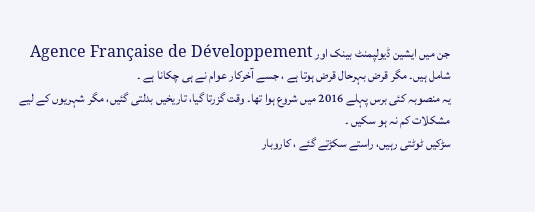جن میں ایشین ڈیولپمنٹ بینک اور Agence Française de Développement شامل ہیں۔ مگر قرض بہرحال قرض ہوتا ہے ، جسے آخرکار عوام نے ہی چکانا ہے ۔
یہ منصوبہ کئی برس پہلے 2016 میں شروع ہوا تھا۔ وقت گزرتا گیا، تاریخیں بدلتی گئیں، مگر شہریوں کے لیے مشکلات کم نہ ہو سکیں ۔
سڑکیں ٹوٹتی رہیں، راستے سکڑتے گئے ، کاروبار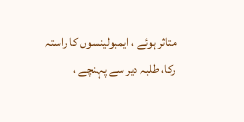متاثر ہوئے ، ایمبولینسوں کا راستہ رکا، طلبہ دیر سے پہنچے ،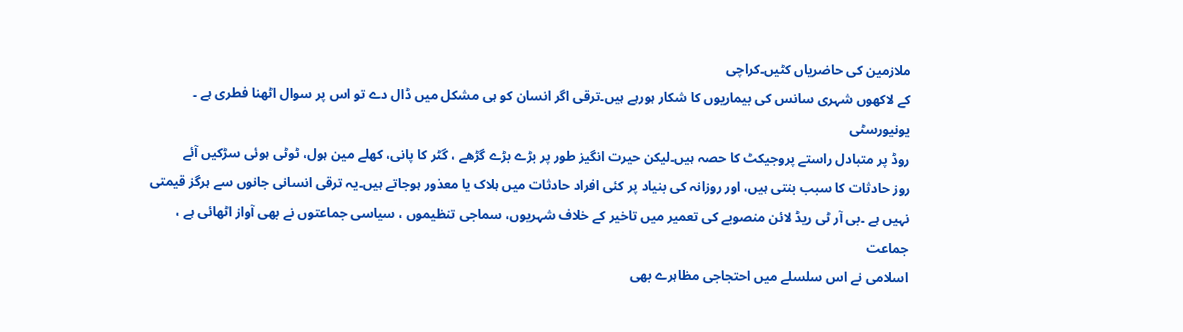ملازمین کی حاضریاں کٹیں۔کراچی
کے لاکھوں شہری سانس کی بیماریوں کا شکار ہورہے ہیں۔ترقی اگر انسان کو ہی مشکل میں ڈال دے تو اس پر سوال اٹھنا فطری ہے ۔ یونیورسٹی
روڈ پر متبادل راستے پروجیکٹ کا حصہ ہیں۔لیکن حیرت انگیز طور پر بڑے بڑے گڑھے ، گٹر کا پانی، کھلے مین ہول، ٹوٹی ہوئی سڑکیں آئے
روز حادثات کا سبب بنتی ہیں، اور روزانہ کی بنیاد پر کئی افراد حادثات میں ہلاک یا معذور ہوجاتے ہیں۔یہ ترقی انسانی جانوں سے ہرگز قیمتی
نہیں ہے ۔بی آر ٹی ریڈ لائن منصوبے کی تعمیر میں تاخیر کے خلاف شہریوں، سماجی تنظیموں ، سیاسی جماعتوں نے بھی آواز اٹھائی ہے ، جماعت
اسلامی نے اس سلسلے میں احتجاجی مظاہرے بھی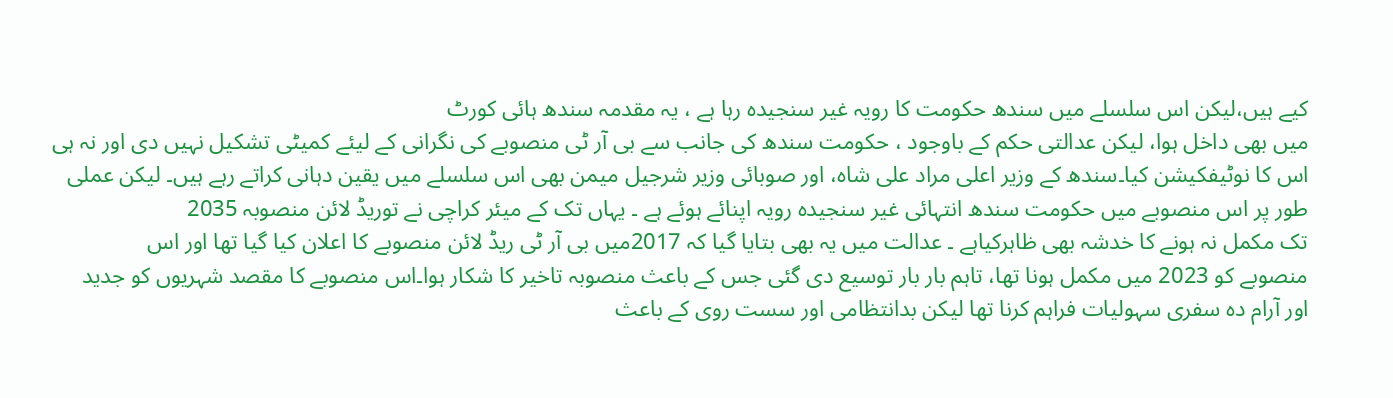کیے ہیں،لیکن اس سلسلے میں سندھ حکومت کا رویہ غیر سنجیدہ رہا ہے ، یہ مقدمہ سندھ ہائی کورٹ
میں بھی داخل ہوا، لیکن عدالتی حکم کے باوجود ، حکومت سندھ کی جانب سے بی آر ٹی منصوبے کی نگرانی کے لیئے کمیٹی تشکیل نہیں دی اور نہ ہی
اس کا نوٹیفکیشن کیا۔سندھ کے وزیر اعلی مراد علی شاہ، اور صوبائی وزیر شرجیل میمن بھی اس سلسلے میں یقین دہانی کراتے رہے ہیں۔ لیکن عملی
طور پر اس منصوبے میں حکومت سندھ انتہائی غیر سنجیدہ رویہ اپنائے ہوئے ہے ۔ یہاں تک کے میئر کراچی نے توریڈ لائن منصوبہ 2035
تک مکمل نہ ہونے کا خدشہ بھی ظاہرکیاہے ۔ عدالت میں یہ بھی بتایا گیا کہ 2017میں بی آر ٹی ریڈ لائن منصوبے کا اعلان کیا گیا تھا اور اس
منصوبے کو 2023 میں مکمل ہونا تھا، تاہم بار بار توسیع دی گئی جس کے باعث منصوبہ تاخیر کا شکار ہوا۔اس منصوبے کا مقصد شہریوں کو جدید
اور آرام دہ سفری سہولیات فراہم کرنا تھا لیکن بدانتظامی اور سست روی کے باعث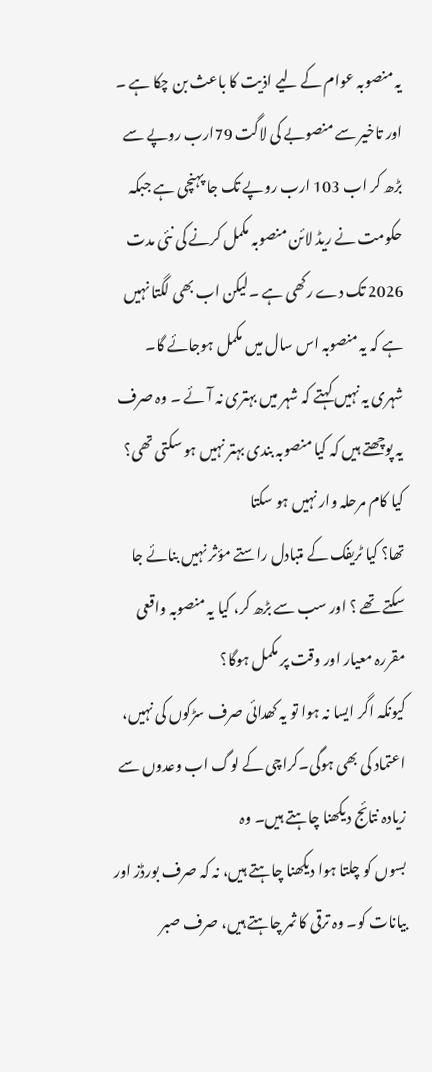یہ منصوبہ عوام کے لیے اذیت کا باعث بن چکا ہے ۔ اور تاخیر سے منصوبے کی لاگت 79ارب روپے سے بڑھ کر اب 103 ارب روپے تک جا پہنچی ہے جبکہ حکومت نے ریڈ لائن منصوبہ مکمل کرنے کی نئی مدت 2026 تک دے رکھی ہے ۔لیکن اب بھی لگتا نہیں ہے کہ یہ منصوبہ اس سال میں مکمل ہوجائے گا۔
شہری یہ نہیں کہتے کہ شہر میں بہتری نہ آئے ۔ وہ صرف یہ پوچھتے ہیں کہ کیا منصوبہ بندی بہتر نہیں ہو سکتی تھی؟ کیا کام مرحلہ وار نہیں ہو سکتا
تھا؟ کیا ٹریفک کے متبادل راستے مؤثر نہیں بنائے جا سکتے تھے ؟ اور سب سے بڑھ کر، کیا یہ منصوبہ واقعی مقررہ معیار اور وقت پر مکمل ہوگا؟
کیونکہ اگر ایسا نہ ہوا تو یہ کھدائی صرف سڑکوں کی نہیں، اعتماد کی بھی ہوگی۔کراچی کے لوگ اب وعدوں سے زیادہ نتائج دیکھنا چاہتے ہیں۔ وہ
بسوں کو چلتا ہوا دیکھنا چاہتے ہیں، نہ کہ صرف بورڈز اور بیانات کو۔ وہ ترقی کا ثمر چاہتے ہیں، صرف صبر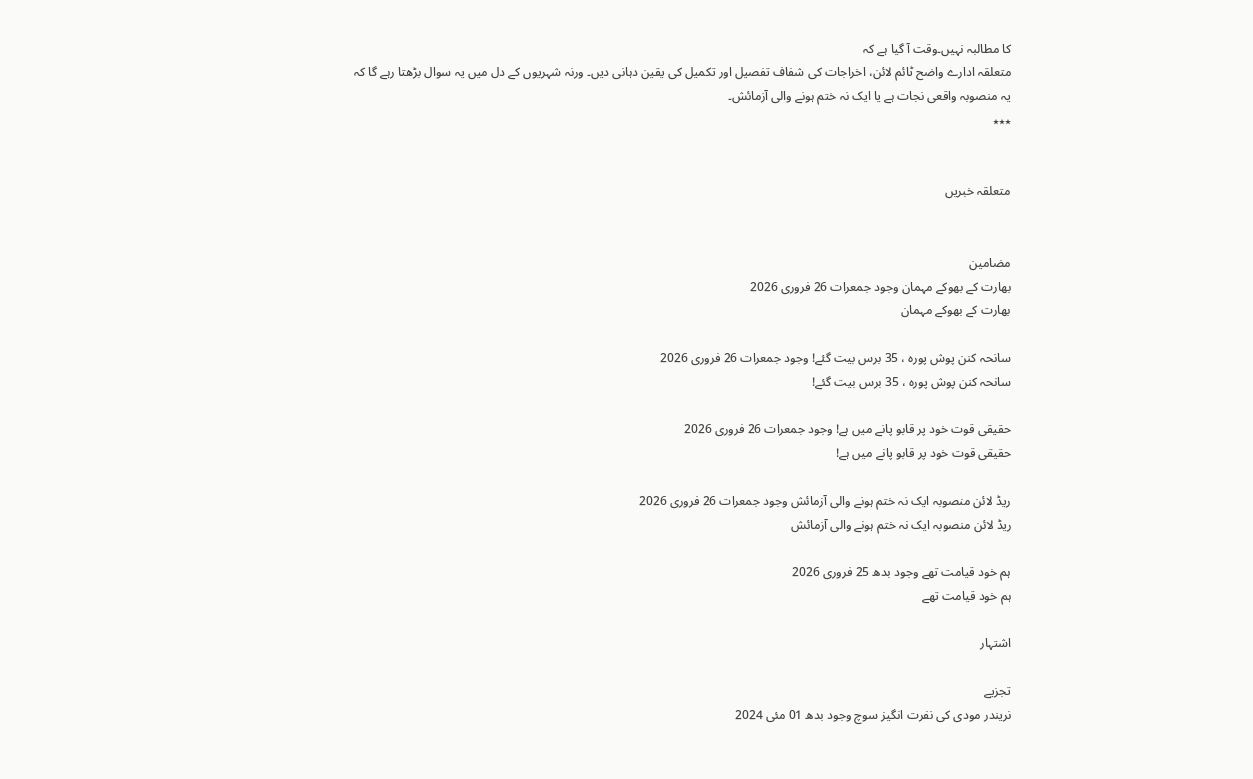کا مطالبہ نہیں۔وقت آ گیا ہے کہ
متعلقہ ادارے واضح ٹائم لائن، اخراجات کی شفاف تفصیل اور تکمیل کی یقین دہانی دیں۔ ورنہ شہریوں کے دل میں یہ سوال بڑھتا رہے گا کہ
یہ منصوبہ واقعی نجات ہے یا ایک نہ ختم ہونے والی آزمائش۔
٭٭٭


متعلقہ خبریں


مضامین
بھارت کے بھوکے مہمان وجود جمعرات 26 فروری 2026
بھارت کے بھوکے مہمان

سانحہ کنن پوش پورہ ، 35 برس بیت گئے! وجود جمعرات 26 فروری 2026
سانحہ کنن پوش پورہ ، 35 برس بیت گئے!

حقیقی قوت خود پر قابو پانے میں ہے! وجود جمعرات 26 فروری 2026
حقیقی قوت خود پر قابو پانے میں ہے!

ریڈ لائن منصوبہ ایک نہ ختم ہونے والی آزمائش وجود جمعرات 26 فروری 2026
ریڈ لائن منصوبہ ایک نہ ختم ہونے والی آزمائش

ہم خود قیامت تھے وجود بدھ 25 فروری 2026
ہم خود قیامت تھے

اشتہار

تجزیے
نریندر مودی کی نفرت انگیز سوچ وجود بدھ 01 مئی 2024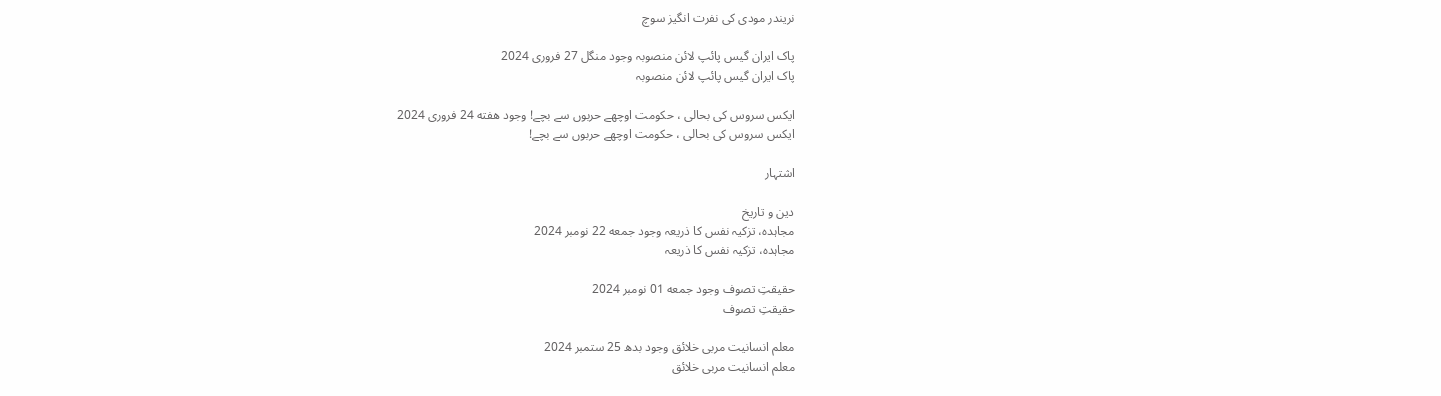نریندر مودی کی نفرت انگیز سوچ

پاک ایران گیس پائپ لائن منصوبہ وجود منگل 27 فروری 2024
پاک ایران گیس پائپ لائن منصوبہ

ایکس سروس کی بحالی ، حکومت اوچھے حربوں سے بچے! وجود هفته 24 فروری 2024
ایکس سروس کی بحالی ، حکومت اوچھے حربوں سے بچے!

اشتہار

دین و تاریخ
مجاہدہ، تزکیہ نفس کا ذریعہ وجود جمعه 22 نومبر 2024
مجاہدہ، تزکیہ نفس کا ذریعہ

حقیقتِ تصوف وجود جمعه 01 نومبر 2024
حقیقتِ تصوف

معلم انسانیت مربی خلائق وجود بدھ 25 ستمبر 2024
معلم انسانیت مربی خلائق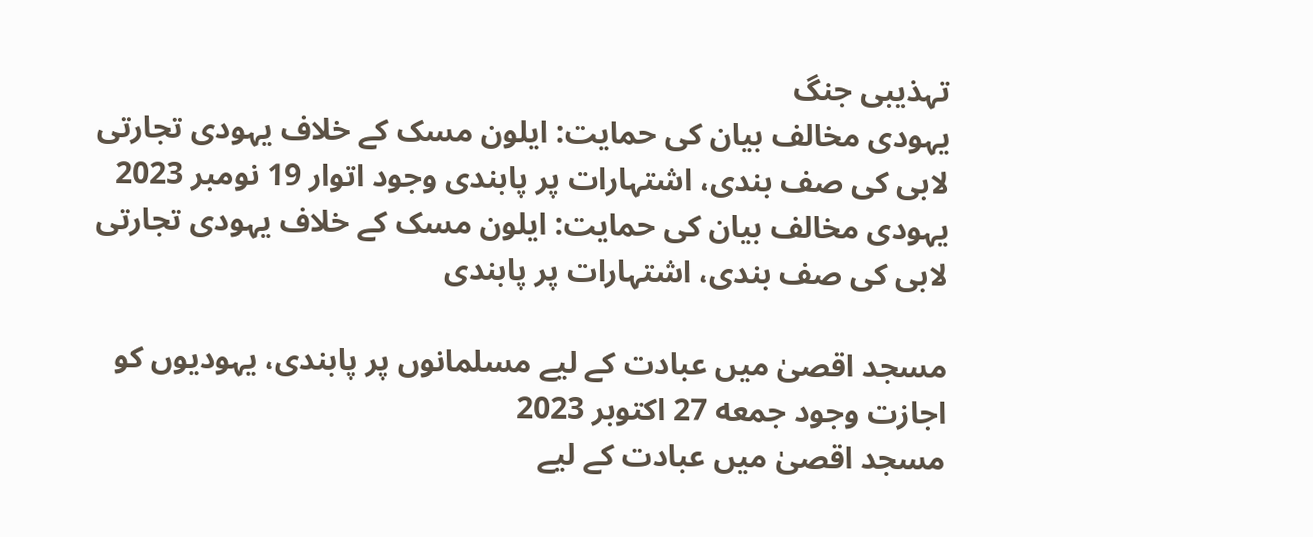تہذیبی جنگ
یہودی مخالف بیان کی حمایت: ایلون مسک کے خلاف یہودی تجارتی لابی کی صف بندی، اشتہارات پر پابندی وجود اتوار 19 نومبر 2023
یہودی مخالف بیان کی حمایت: ایلون مسک کے خلاف یہودی تجارتی لابی کی صف بندی، اشتہارات پر پابندی

مسجد اقصیٰ میں عبادت کے لیے مسلمانوں پر پابندی، یہودیوں کو اجازت وجود جمعه 27 اکتوبر 2023
مسجد اقصیٰ میں عبادت کے لیے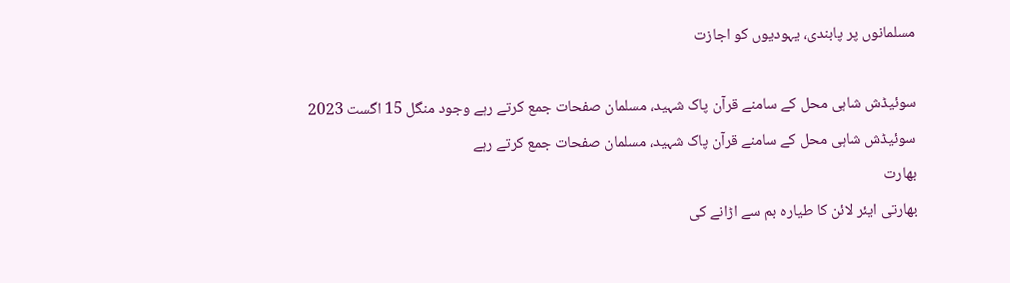مسلمانوں پر پابندی، یہودیوں کو اجازت

سوئیڈش شاہی محل کے سامنے قرآن پاک شہید، مسلمان صفحات جمع کرتے رہے وجود منگل 15 اگست 2023
سوئیڈش شاہی محل کے سامنے قرآن پاک شہید، مسلمان صفحات جمع کرتے رہے
بھارت
بھارتی ایئر لائن کا طیارہ بم سے اڑانے کی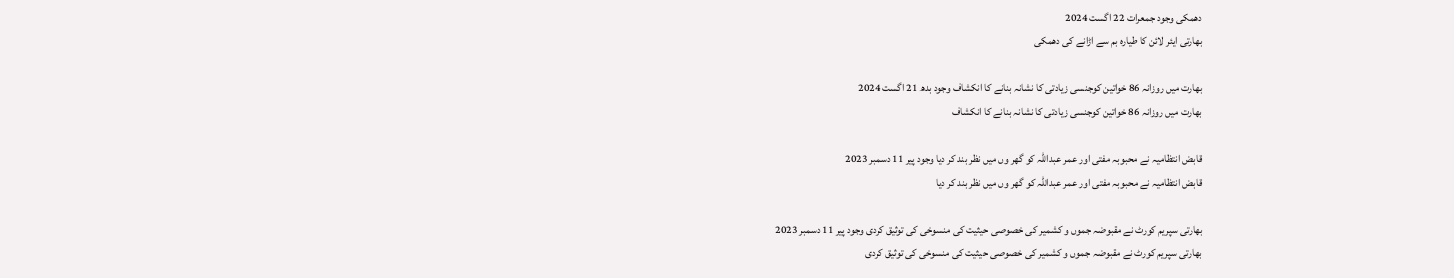دھمکی وجود جمعرات 22 اگست 2024
بھارتی ایئر لائن کا طیارہ بم سے اڑانے کی دھمکی

بھارت میں روزانہ 86 خواتین کوجنسی زیادتی کا نشانہ بنانے کا انکشاف وجود بدھ 21 اگست 2024
بھارت میں روزانہ 86 خواتین کوجنسی زیادتی کا نشانہ بنانے کا انکشاف

قابض انتظامیہ نے محبوبہ مفتی اور عمر عبداللہ کو گھر وں میں نظر بند کر دیا وجود پیر 11 دسمبر 2023
قابض انتظامیہ نے محبوبہ مفتی اور عمر عبداللہ کو گھر وں میں نظر بند کر دیا

بھارتی سپریم کورٹ نے مقبوضہ جموں و کشمیر کی خصوصی حیثیت کی منسوخی کی توثیق کردی وجود پیر 11 دسمبر 2023
بھارتی سپریم کورٹ نے مقبوضہ جموں و کشمیر کی خصوصی حیثیت کی منسوخی کی توثیق کردی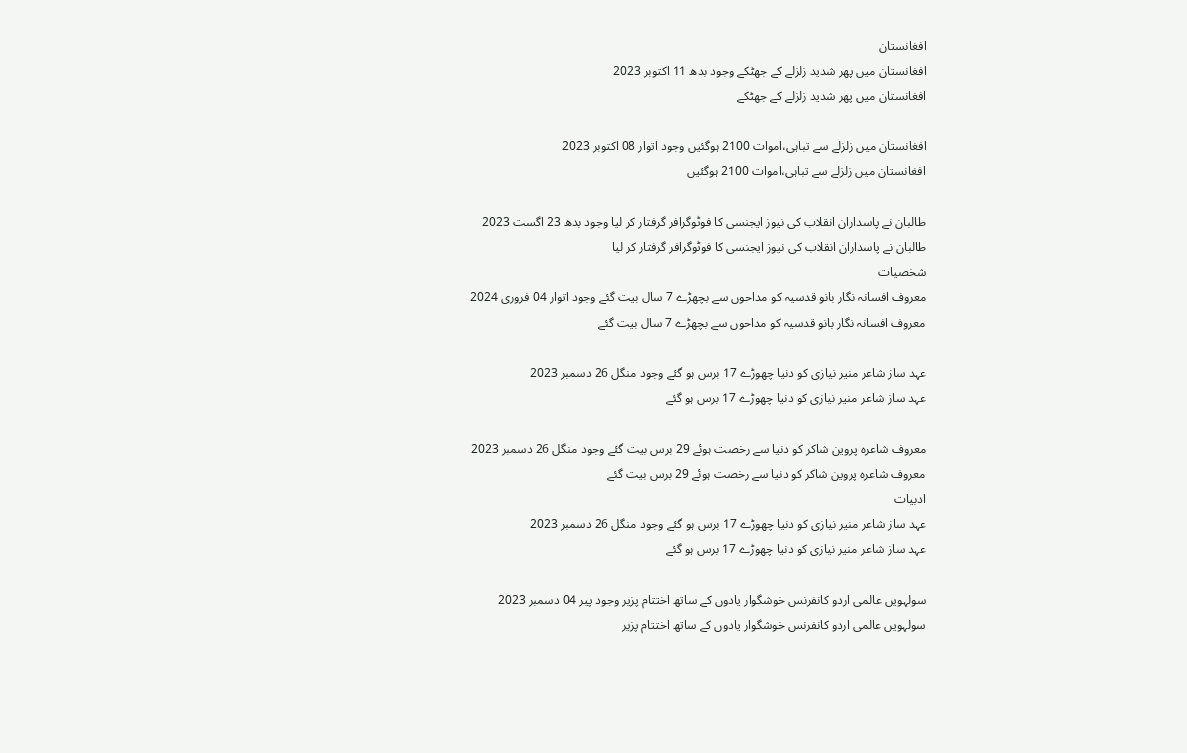افغانستان
افغانستان میں پھر شدید زلزلے کے جھٹکے وجود بدھ 11 اکتوبر 2023
افغانستان میں پھر شدید زلزلے کے جھٹکے

افغانستان میں زلزلے سے تباہی،اموات 2100 ہوگئیں وجود اتوار 08 اکتوبر 2023
افغانستان میں زلزلے سے تباہی،اموات 2100 ہوگئیں

طالبان نے پاسداران انقلاب کی نیوز ایجنسی کا فوٹوگرافر گرفتار کر لیا وجود بدھ 23 اگست 2023
طالبان نے پاسداران انقلاب کی نیوز ایجنسی کا فوٹوگرافر گرفتار کر لیا
شخصیات
معروف افسانہ نگار بانو قدسیہ کو مداحوں سے بچھڑے 7 سال بیت گئے وجود اتوار 04 فروری 2024
معروف افسانہ نگار بانو قدسیہ کو مداحوں سے بچھڑے 7 سال بیت گئے

عہد ساز شاعر منیر نیازی کو دنیا چھوڑے 17 برس ہو گئے وجود منگل 26 دسمبر 2023
عہد ساز شاعر منیر نیازی کو دنیا چھوڑے 17 برس ہو گئے

معروف شاعرہ پروین شاکر کو دنیا سے رخصت ہوئے 29 برس بیت گئے وجود منگل 26 دسمبر 2023
معروف شاعرہ پروین شاکر کو دنیا سے رخصت ہوئے 29 برس بیت گئے
ادبیات
عہد ساز شاعر منیر نیازی کو دنیا چھوڑے 17 برس ہو گئے وجود منگل 26 دسمبر 2023
عہد ساز شاعر منیر نیازی کو دنیا چھوڑے 17 برس ہو گئے

سولہویں عالمی اردو کانفرنس خوشگوار یادوں کے ساتھ اختتام پزیر وجود پیر 04 دسمبر 2023
سولہویں عالمی اردو کانفرنس خوشگوار یادوں کے ساتھ اختتام پزیر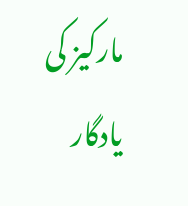مارکیز کی یادگار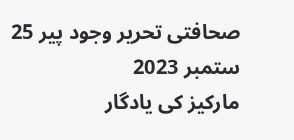صحافتی تحریر وجود پیر 25 ستمبر 2023
مارکیز کی یادگار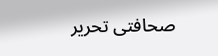صحافتی تحریر